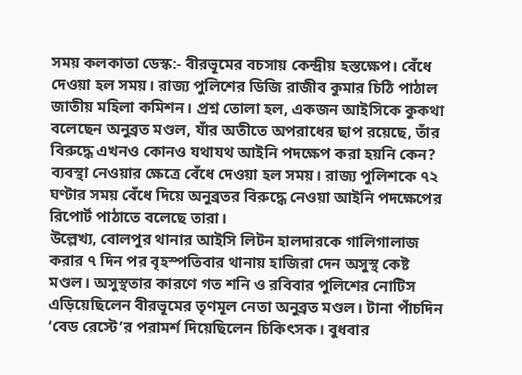সময় কলকাতা ডেস্ক:- বীরভূমের বচসায় কেন্দ্রীয় হস্তক্ষেপ। বেঁধে দেওয়া হল সময়। রাজ্য পুলিশের ডিজি রাজীব কুমার চিঠি পাঠাল জাতীয় মহিলা কমিশন। প্রশ্ন তোলা হল, একজন আইসিকে কুকথা বলেছেন অনুব্রত মণ্ডল, যাঁর অতীতে অপরাধের ছাপ রয়েছে, তাঁর বিরুদ্ধে এখনও কোনও যথাযথ আইনি পদক্ষেপ করা হয়নি কেন? ব্যবস্থা নেওয়ার ক্ষেত্রে বেঁধে দেওয়া হল সময়। রাজ্য পুলিশকে ৭২ ঘণ্টার সময় বেঁধে দিয়ে অনুব্রতর বিরুদ্ধে নেওয়া আইনি পদক্ষেপের রিপোর্ট পাঠাতে বলেছে তারা।
উল্লেখ্য, বোলপুর থানার আইসি লিটন হালদারকে গালিগালাজ করার ৭ দিন পর বৃহস্পতিবার থানায় হাজিরা দেন অসুস্থ কেষ্ট মণ্ডল। অসুস্থতার কারণে গত শনি ও রবিবার পুলিশের নোটিস এড়িয়েছিলেন বীরভূমের তৃণমূল নেতা অনুব্রত মণ্ডল। টানা পাঁচদিন ‘বেড রেস্টে’র পরামর্শ দিয়েছিলেন চিকিৎসক। বুধবার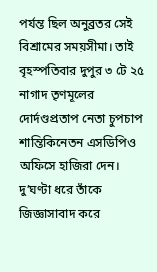পর্যন্ত ছিল অনুব্রতর সেই বিশ্রামের সময়সীমা। তাই বৃহস্পতিবার দুপুর ৩ টে ২৫ নাগাদ তৃণমূলের দোর্দণ্ডপ্রতাপ নেতা চুপচাপ শান্তিকিনেতন এসডিপিও অফিসে হাজিরা দেন। দু’ঘণ্টা ধরে তাঁকে জিজ্ঞাসাবাদ করে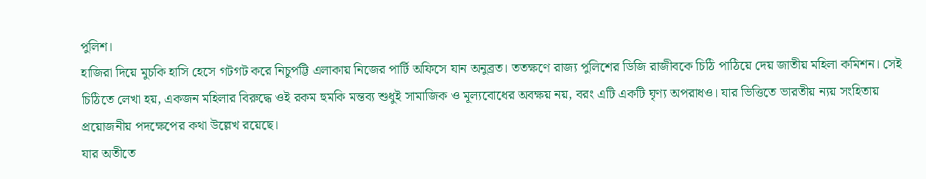পুলিশ।
হাজিরা দিয়ে মুচকি হাসি হেসে গটগট করে নিচুপট্টি এলাকায় নিজের পার্টি অফিসে যান অনুব্রত। ততক্ষণে রাজ্য পুলিশের ডিজি রাজীবকে চিঠি পাঠিয়ে দেয় জাতীয় মহিলা কমিশন। সেই চিঠিতে লেখা হয়, একজন মহিলার বিরুদ্ধে ওই রকম হুমকি মন্তব্য শুধুই সামাজিক ও মূল্যবোধের অবক্ষয় নয়, বরং এটি একটি ঘৃণ্য অপরাধও। যার ভিত্তিতে ভারতীয় ন্যয় সংহিতায় প্রয়োজনীয় পদক্ষেপের কথা উল্লেখ রয়েছে।
যার অতীতে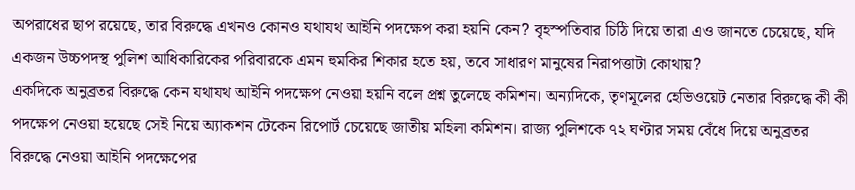অপরাধের ছাপ রয়েছে, তার বিরুদ্ধে এখনও কোনও যথাযথ আইনি পদক্ষেপ করা হয়নি কেন? বৃহস্পতিবার চিঠি দিয়ে তারা এও জানতে চেয়েছে, যদি একজন উচ্চপদস্থ পুলিশ আধিকারিকের পরিবারকে এমন হুমকির শিকার হতে হয়, তবে সাধারণ মানুষের নিরাপত্তাটা কোথায়?
একদিকে অনুব্রতর বিরুদ্ধে কেন যথাযথ আইনি পদক্ষেপ নেওয়া হয়নি বলে প্রশ্ন তুলেছে কমিশন। অন্যদিকে, তৃণমূলের হেভিওয়েট নেতার বিরুদ্ধে কী কী পদক্ষেপ নেওয়া হয়েছে সেই নিয়ে অ্যাকশন টেকেন রিপোর্ট চেয়েছে জাতীয় মহিলা কমিশন। রাজ্য পুলিশকে ৭২ ঘণ্টার সময় বেঁধে দিয়ে অনুব্রতর বিরুদ্ধে নেওয়া আইনি পদক্ষেপের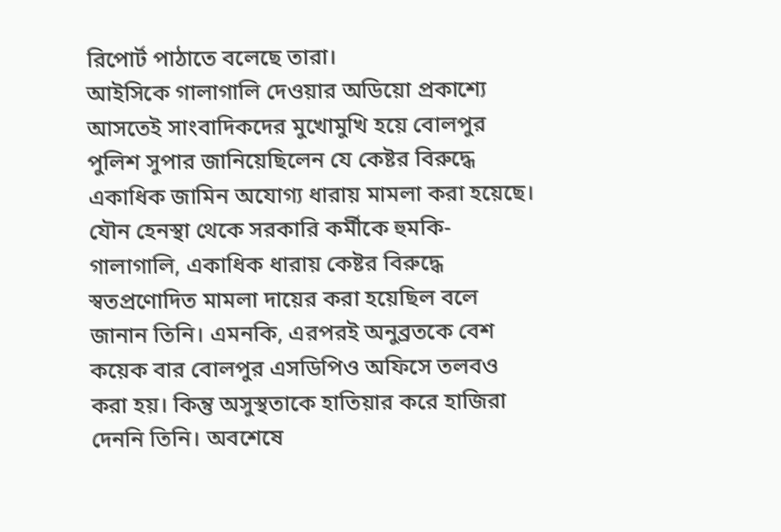রিপোর্ট পাঠাতে বলেছে তারা।
আইসিকে গালাগালি দেওয়ার অডিয়ো প্রকাশ্যে আসতেই সাংবাদিকদের মুখোমুখি হয়ে বোলপুর পুলিশ সুপার জানিয়েছিলেন যে কেষ্টর বিরুদ্ধে একাধিক জামিন অযোগ্য ধারায় মামলা করা হয়েছে। যৌন হেনস্থা থেকে সরকারি কর্মীকে হুমকি-গালাগালি, একাধিক ধারায় কেষ্টর বিরুদ্ধে স্বতপ্রণোদিত মামলা দায়ের করা হয়েছিল বলে জানান তিনি। এমনকি, এরপরই অনুব্রতকে বেশ কয়েক বার বোলপুর এসডিপিও অফিসে তলবও করা হয়। কিন্তু অসুস্থতাকে হাতিয়ার করে হাজিরা দেননি তিনি। অবশেষে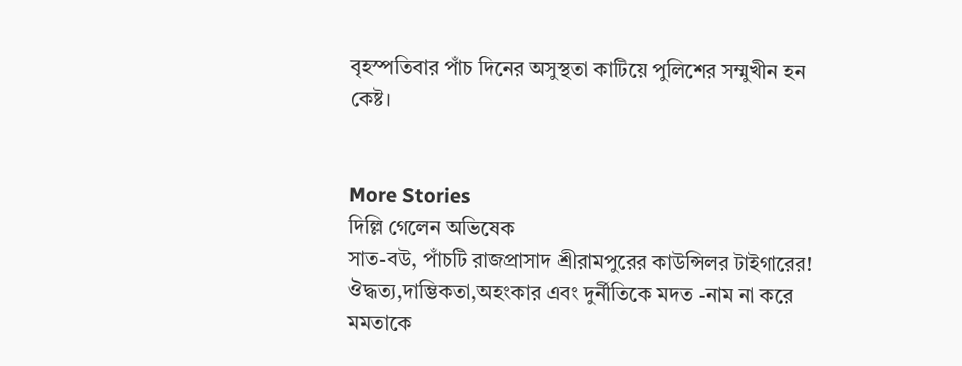বৃহস্পতিবার পাঁচ দিনের অসুস্থতা কাটিয়ে পুলিশের সম্মুখীন হন কেষ্ট।


More Stories
দিল্লি গেলেন অভিষেক
সাত-বউ, পাঁচটি রাজপ্রাসাদ শ্রীরামপুরের কাউন্সিলর টাইগারের!
ঔদ্ধত্য,দাম্ভিকতা,অহংকার এবং দুর্নীতিকে মদত -নাম না করে মমতাকে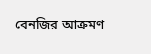বেনজির আক্রমণ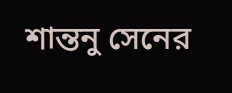শান্তনু সেনের